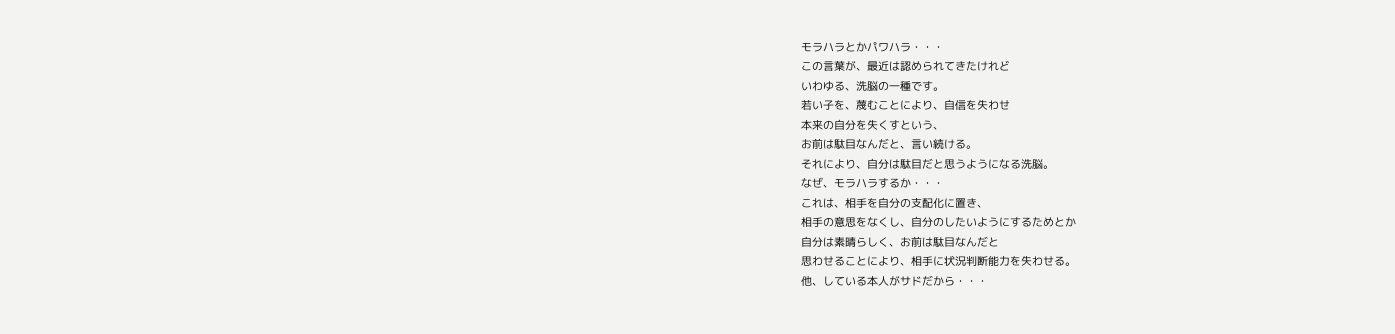モラハラとかパワハラ・・・
この言葉が、最近は認められてきたけれど
いわゆる、洗脳の一種です。
若い子を、蔑むことにより、自信を失わせ
本来の自分を失くすという、
お前は駄目なんだと、言い続ける。
それにより、自分は駄目だと思うようになる洗脳。
なぜ、モラハラするか・・・
これは、相手を自分の支配化に置き、
相手の意思をなくし、自分のしたいようにするためとか
自分は素晴らしく、お前は駄目なんだと
思わせることにより、相手に状況判断能力を失わせる。
他、している本人がサドだから・・・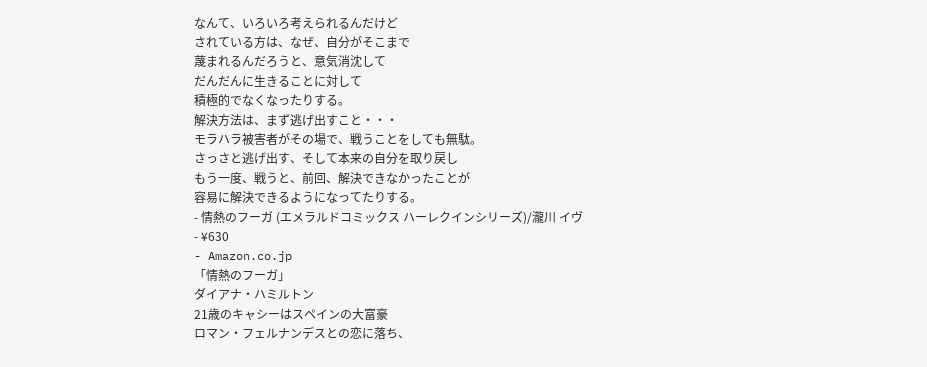なんて、いろいろ考えられるんだけど
されている方は、なぜ、自分がそこまで
蔑まれるんだろうと、意気消沈して
だんだんに生きることに対して
積極的でなくなったりする。
解決方法は、まず逃げ出すこと・・・
モラハラ被害者がその場で、戦うことをしても無駄。
さっさと逃げ出す、そして本来の自分を取り戻し
もう一度、戦うと、前回、解決できなかったことが
容易に解決できるようになってたりする。
- 情熱のフーガ (エメラルドコミックス ハーレクインシリーズ)/瀧川 イヴ
- ¥630
- Amazon.co.jp
「情熱のフーガ」
ダイアナ・ハミルトン
21歳のキャシーはスペインの大富豪
ロマン・フェルナンデスとの恋に落ち、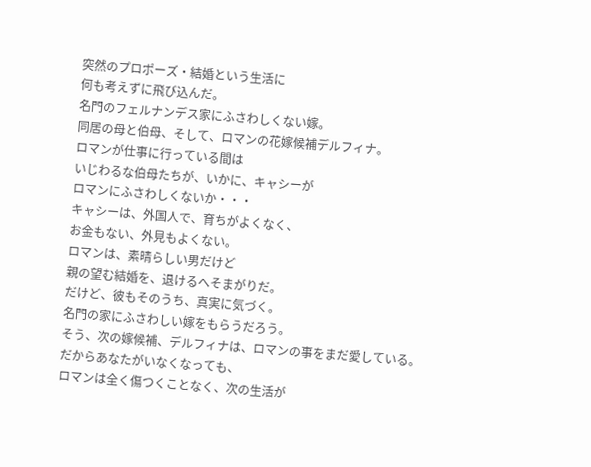突然のプロポーズ・結婚という生活に
何も考えずに飛び込んだ。
名門のフェルナンデス家にふさわしくない嫁。
同居の母と伯母、そして、ロマンの花嫁候補デルフィナ。
ロマンが仕事に行っている間は
いじわるな伯母たちが、いかに、キャシーが
ロマンにふさわしくないか・・・
キャシーは、外国人で、育ちがよくなく、
お金もない、外見もよくない。
ロマンは、素晴らしい男だけど
親の望む結婚を、退けるへそまがりだ。
だけど、彼もそのうち、真実に気づく。
名門の家にふさわしい嫁をもらうだろう。
そう、次の嫁候補、デルフィナは、ロマンの事をまだ愛している。
だからあなたがいなくなっても、
ロマンは全く傷つくことなく、次の生活が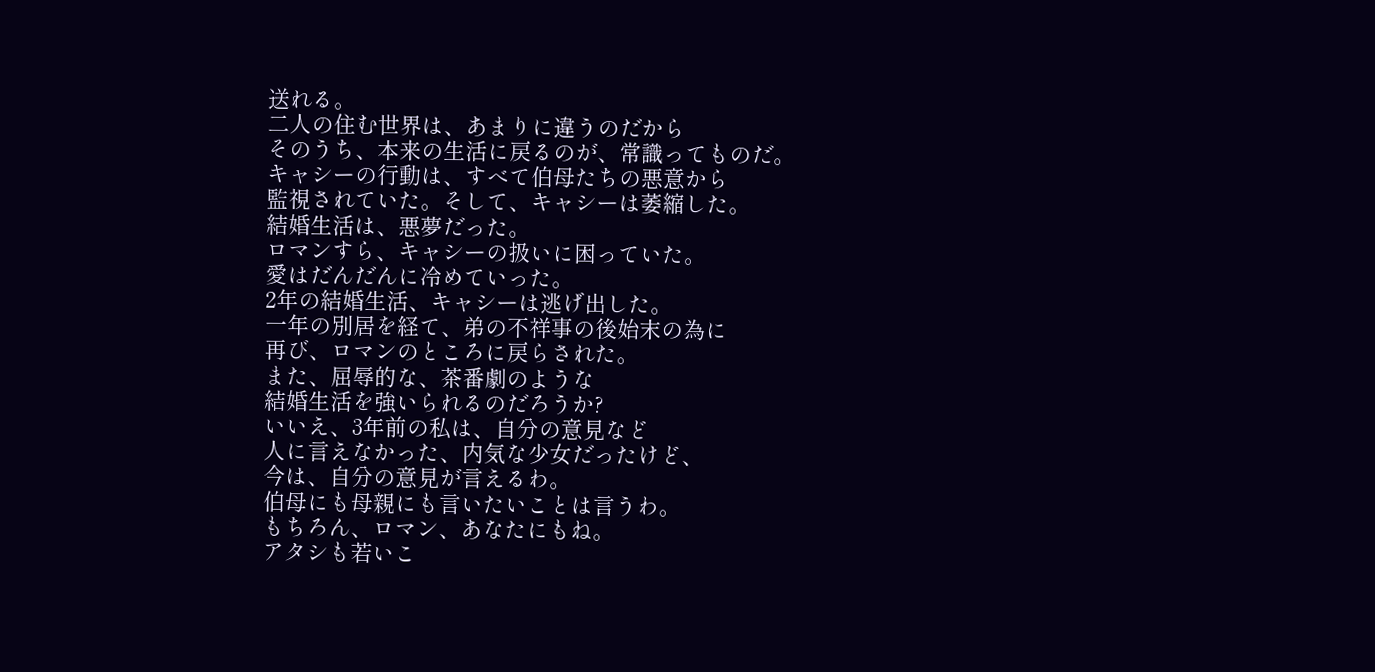送れる。
二人の住む世界は、あまりに違うのだから
そのうち、本来の生活に戻るのが、常識ってものだ。
キャシーの行動は、すべて伯母たちの悪意から
監視されていた。そして、キャシーは萎縮した。
結婚生活は、悪夢だった。
ロマンすら、キャシーの扱いに困っていた。
愛はだんだんに冷めていった。
2年の結婚生活、キャシーは逃げ出した。
一年の別居を経て、弟の不祥事の後始末の為に
再び、ロマンのところに戻らされた。
また、屈辱的な、茶番劇のような
結婚生活を強いられるのだろうか?
いいえ、3年前の私は、自分の意見など
人に言えなかった、内気な少女だったけど、
今は、自分の意見が言えるわ。
伯母にも母親にも言いたいことは言うわ。
もちろん、ロマン、あなたにもね。
アタシも若いこ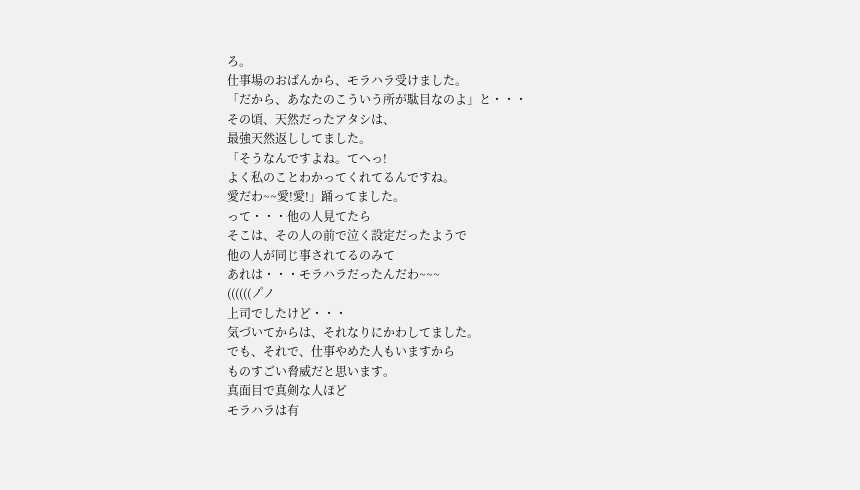ろ。
仕事場のおばんから、モラハラ受けました。
「だから、あなたのこういう所が駄目なのよ」と・・・
その頃、天然だったアタシは、
最強天然返ししてました。
「そうなんですよね。てへっ!
よく私のことわかってくれてるんですね。
愛だわ~~愛!愛!」踊ってました。
って・・・他の人見てたら
そこは、その人の前で泣く設定だったようで
他の人が同じ事されてるのみて
あれは・・・モラハラだったんだわ~~~
((((((ノ゚ノ
上司でしたけど・・・
気づいてからは、それなりにかわしてました。
でも、それで、仕事やめた人もいますから
ものすごい脅威だと思います。
真面目で真剣な人ほど
モラハラは有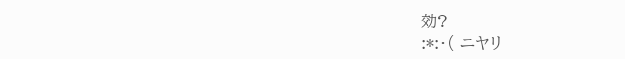効?
:*:・( ニヤリ